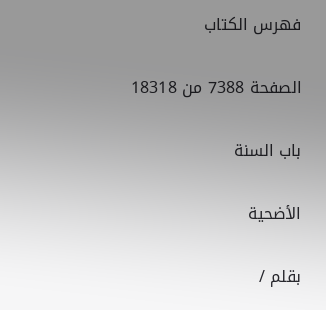فهرس الكتاب

الصفحة 7388 من 18318

باب السنة

الأضحية

بقلم /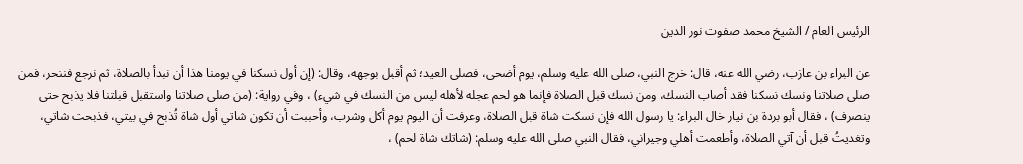الرئيس العام / الشيخ محمد صفوت نور الدين

عن البراء بن عازب، رضي الله عنه، قال: خرج النبي، صلى الله عليه وسلم، يوم أضحى، فصلى العيد؛ ثم أقبل بوجهه، وقال: (إن أول نسكنا في يومنا هذا أن نبدأ بالصلاة، ثم نرجع فننحر، فمن صلى صلاتنا ونسك نسكنا فقد أصاب النسك، ومن نسك قبل الصلاة فإنما هو لحم عجله لأهله ليس من النسك في شيء) ، وفي رواية: (من صلى صلاتنا واستقبل قبلتنا فلا يذبح حتى ينصرف) ، فقال أبو بردة بن نيار خال البراء: يا رسول الله فإن نسكت شاة قبل الصلاة، وعرفت أن اليوم يوم أكل وشرب، وأحببت أن تكون شاتي أول شاة تُذبح في بيتي، فذبحت شاتي، وتغديتُ قبل أن آتي الصلاة، وأطعمت أهلي وجيراني، فقال النبي صلى الله عليه وسلم: (شاتك شاة لحم) ،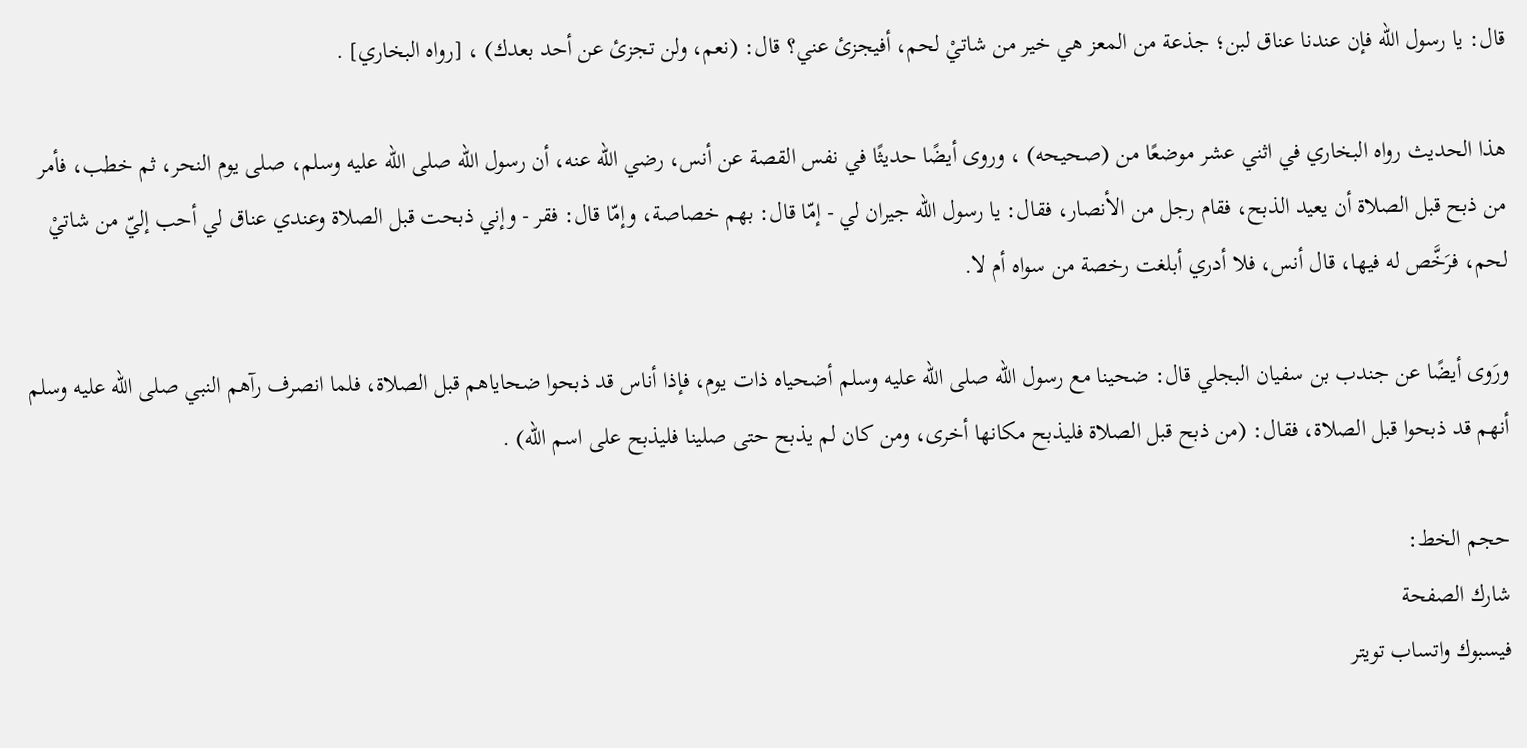قال: يا رسول الله فإن عندنا عناق لبن؛ جذعة من المعز هي خير من شاتيْ لحم، أفيجزئ عني؟ قال: (نعم، ولن تجزئ عن أحد بعدك) ، [رواه البخاري] .

هذا الحديث رواه البخاري في اثني عشر موضعًا من (صحيحه) ، وروى أيضًا حديثًا في نفس القصة عن أنس، رضي الله عنه، أن رسول الله صلى الله عليه وسلم، صلى يوم النحر، ثم خطب، فأمر من ذبح قبل الصلاة أن يعيد الذبح، فقام رجل من الأنصار، فقال: يا رسول الله جيران لي - إمّا قال: بهم خصاصة، وإمّا قال: فقر - وإني ذبحت قبل الصلاة وعندي عناق لي أحب إليّ من شاتيْ لحم، فرَخَّص له فيها، قال أنس، فلا أدري أبلغت رخصة من سواه أم لا.

ورَوى أيضًا عن جندب بن سفيان البجلي قال: ضحينا مع رسول الله صلى الله عليه وسلم أضحياه ذات يوم، فإذا أناس قد ذبحوا ضحاياهم قبل الصلاة، فلما انصرف رآهم النبي صلى الله عليه وسلم أنهم قد ذبحوا قبل الصلاة، فقال: (من ذبح قبل الصلاة فليذبح مكانها أخرى، ومن كان لم يذبح حتى صلينا فليذبح على اسم الله) .

حجم الخط:
شارك الصفحة
فيسبوك واتساب تويتر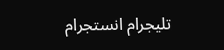تليجرام انستجرام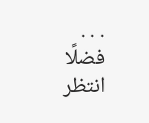. . .
فضلًا انتظر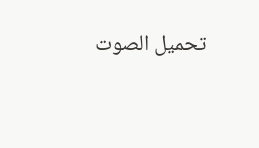تحميل الصوت